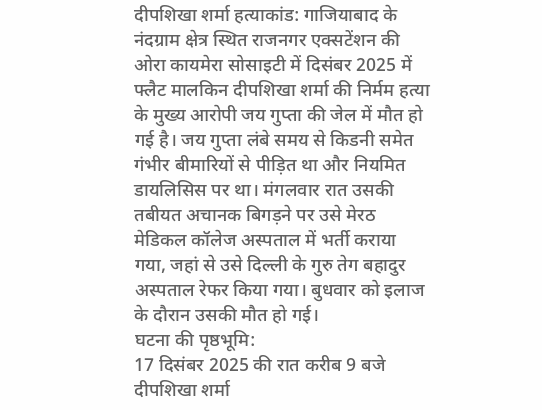दीपशिखा शर्मा हत्याकांड: गाजियाबाद के नंदग्राम क्षेत्र स्थित राजनगर एक्सटेंशन की ओरा कायमेरा सोसाइटी में दिसंबर 2025 में फ्लैट मालकिन दीपशिखा शर्मा की निर्मम हत्या के मुख्य आरोपी जय गुप्ता की जेल में मौत हो गई है। जय गुप्ता लंबे समय से किडनी समेत गंभीर बीमारियों से पीड़ित था और नियमित डायलिसिस पर था। मंगलवार रात उसकी तबीयत अचानक बिगड़ने पर उसे मेरठ मेडिकल कॉलेज अस्पताल में भर्ती कराया गया, जहां से उसे दिल्ली के गुरु तेग बहादुर अस्पताल रेफर किया गया। बुधवार को इलाज के दौरान उसकी मौत हो गई।
घटना की पृष्ठभूमि:
17 दिसंबर 2025 की रात करीब 9 बजे दीपशिखा शर्मा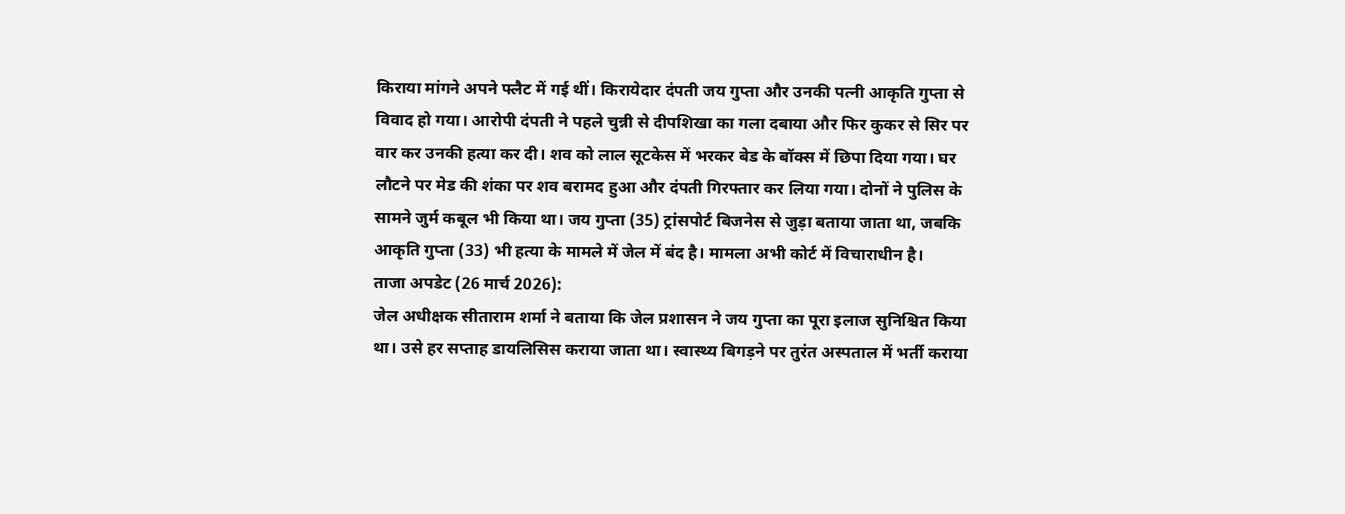किराया मांगने अपने फ्लैट में गई थीं। किरायेदार दंपती जय गुप्ता और उनकी पत्नी आकृति गुप्ता से विवाद हो गया। आरोपी दंपती ने पहले चुन्नी से दीपशिखा का गला दबाया और फिर कुकर से सिर पर वार कर उनकी हत्या कर दी। शव को लाल सूटकेस में भरकर बेड के बॉक्स में छिपा दिया गया। घर लौटने पर मेड की शंका पर शव बरामद हुआ और दंपती गिरफ्तार कर लिया गया। दोनों ने पुलिस के सामने जुर्म कबूल भी किया था। जय गुप्ता (35) ट्रांसपोर्ट बिजनेस से जुड़ा बताया जाता था, जबकि आकृति गुप्ता (33) भी हत्या के मामले में जेल में बंद है। मामला अभी कोर्ट में विचाराधीन है।
ताजा अपडेट (26 मार्च 2026):
जेल अधीक्षक सीताराम शर्मा ने बताया कि जेल प्रशासन ने जय गुप्ता का पूरा इलाज सुनिश्चित किया था। उसे हर सप्ताह डायलिसिस कराया जाता था। स्वास्थ्य बिगड़ने पर तुरंत अस्पताल में भर्ती कराया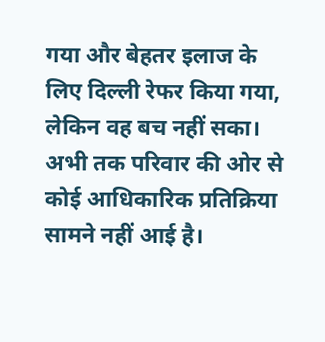गया और बेहतर इलाज के लिए दिल्ली रेफर किया गया, लेकिन वह बच नहीं सका।
अभी तक परिवार की ओर से कोई आधिकारिक प्रतिक्रिया सामने नहीं आई है।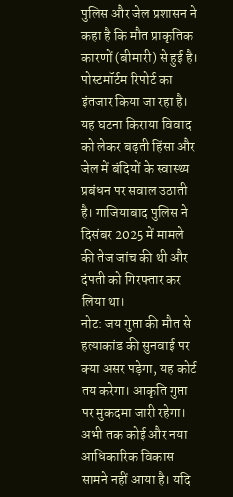पुलिस और जेल प्रशासन ने कहा है कि मौत प्राकृतिक कारणों (बीमारी) से हुई है। पोस्टमॉर्टम रिपोर्ट का इंतजार किया जा रहा है। यह घटना किराया विवाद को लेकर बढ़ती हिंसा और जेल में बंदियों के स्वास्थ्य प्रबंधन पर सवाल उठाती है। गाजियाबाद पुलिस ने दिसंबर 2025 में मामले की तेज जांच की थी और दंपती को गिरफ्तार कर लिया था।
नोट: जय गुप्ता की मौत से हत्याकांड की सुनवाई पर क्या असर पड़ेगा, यह कोर्ट तय करेगा। आकृति गुप्ता पर मुकदमा जारी रहेगा। अभी तक कोई और नया आधिकारिक विकास सामने नहीं आया है। यदि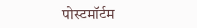पोस्टमॉर्टम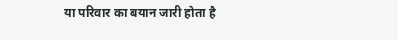या परिवार का बयान जारी होता है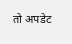तो अपडेट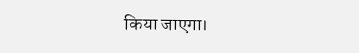किया जाएगा।